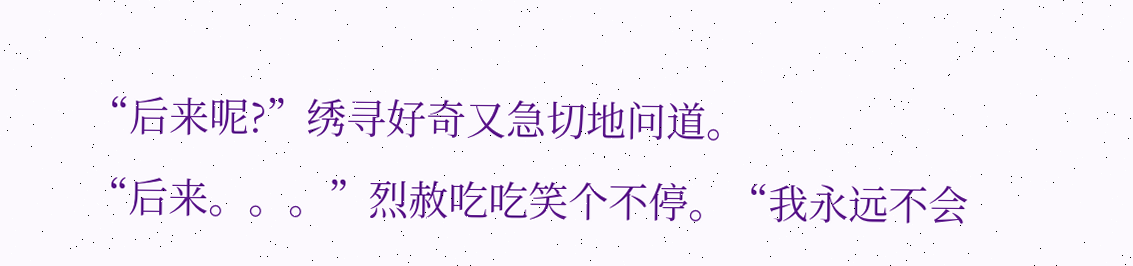“后来呢?”绣寻好奇又急切地问道。
“后来。。。”烈赦吃吃笑个不停。“我永远不会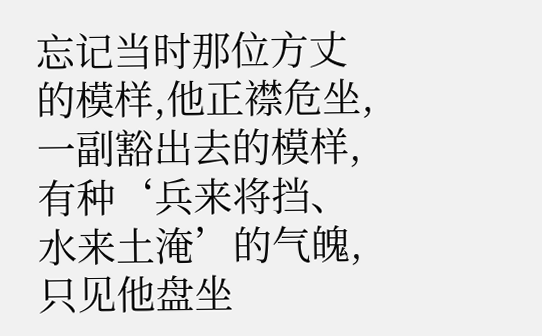忘记当时那位方丈的模样,他正襟危坐,一副豁出去的模样,有种‘兵来将挡、水来土淹’的气魄,只见他盘坐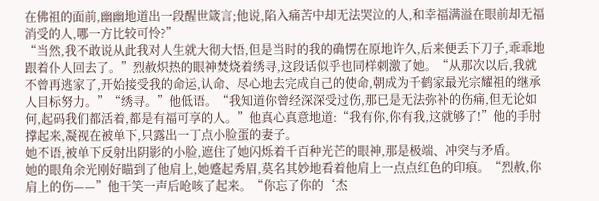在佛祖的面前,幽幽地道出一段醒世箴言;他说,陷入痛苦中却无法哭泣的人,和幸福满溢在眼前却无福消受的人,哪一方比较可怜?”
“当然,我不敢说从此我对人生就大彻大悟,但是当时的我的确愣在原地许久,后来便丢下刀子,乖乖地跟着仆人回去了。”烈赦炽热的眼神焚烧着绣寻,这段话似乎也同样刺激了她。“从那次以后,我就不曾再逃家了,开始接受我的命运,认命、尽心地去完成自己的使命,朝成为千鹤家最光宗耀祖的继承人目标努力。”“绣寻。”他低语。“我知道你曾经深深受过伤,那已是无法弥补的伤痛,但无论如何,起码我们都活着,都是有福可享的人。”他真心真意地道:“我有你,你有我,这就够了!”他的手肘撑起来,凝视在被单下,只露出一丁点小脸蛋的妻子。
她不语,被单下反射出阴影的小脸,遮住了她闪烁着千百种光芒的眼神,那是极端、冲突与矛盾。
她的眼角余光刚好瞄到了他肩上,她蹙起秀眉,莫名其妙地看着他肩上一点点红色的印痕。“烈赦,你肩上的伤——”他干笑一声后呛咳了起来。“你忘了你的‘杰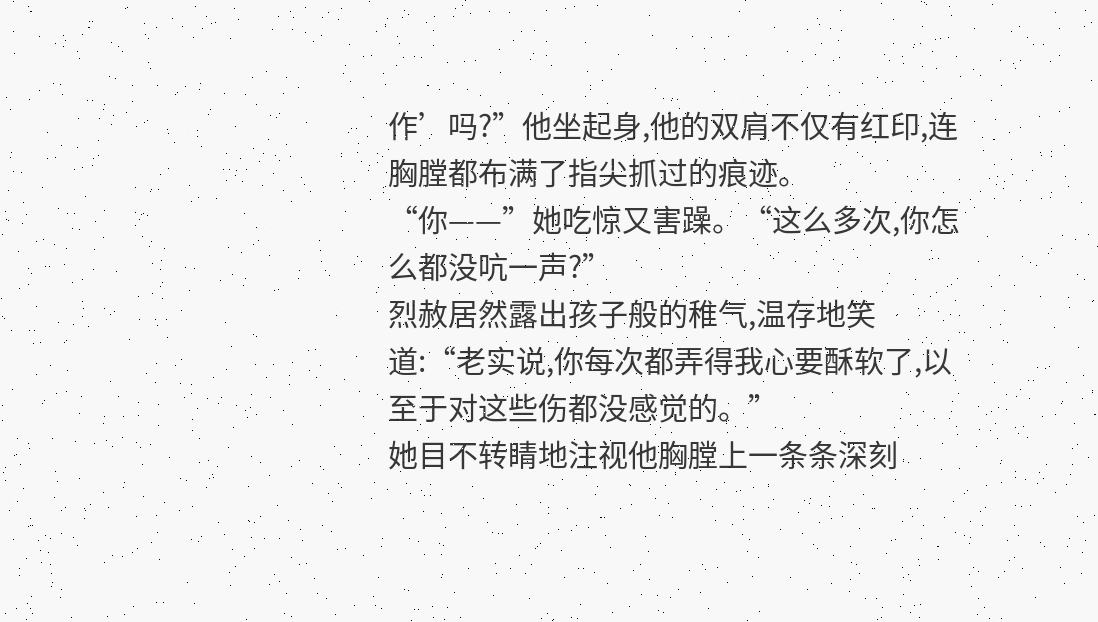作’吗?”他坐起身,他的双肩不仅有红印,连胸膛都布满了指尖抓过的痕迹。
“你——”她吃惊又害躁。“这么多次,你怎么都没吭一声?”
烈赦居然露出孩子般的稚气,温存地笑道:“老实说,你每次都弄得我心要酥软了,以至于对这些伤都没感觉的。”
她目不转睛地注视他胸膛上一条条深刻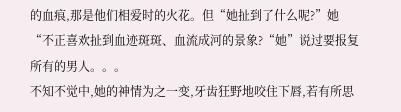的血痕,那是他们相爱时的火花。但“她扯到了什么呢?”她“不正喜欢扯到血迹斑斑、血流成河的景象?“她”说过要报复所有的男人。。。
不知不觉中,她的神情为之一变,牙齿狂野地咬住下唇,若有所思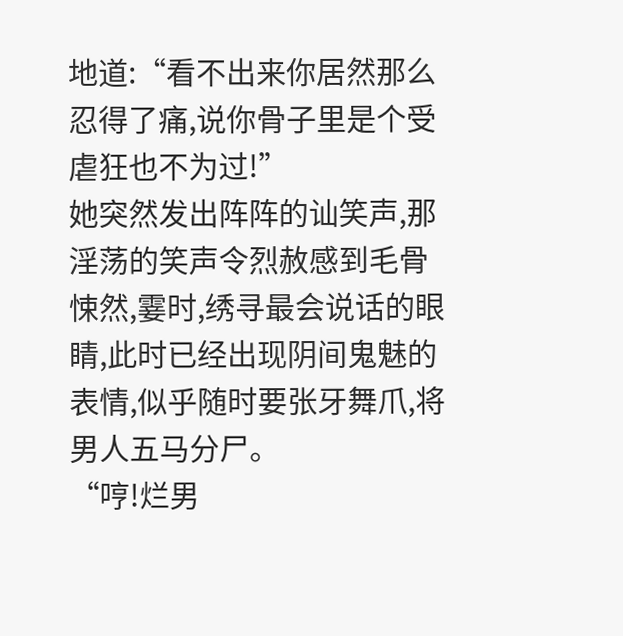地道:“看不出来你居然那么忍得了痛,说你骨子里是个受虐狂也不为过!”
她突然发出阵阵的讪笑声,那淫荡的笑声令烈赦感到毛骨悚然,霎时,绣寻最会说话的眼睛,此时已经出现阴间鬼魅的表情,似乎随时要张牙舞爪,将男人五马分尸。
“哼!烂男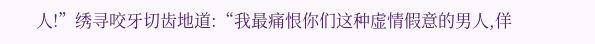人!”绣寻咬牙切齿地道:“我最痛恨你们这种虚情假意的男人,佯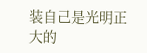装自己是光明正大的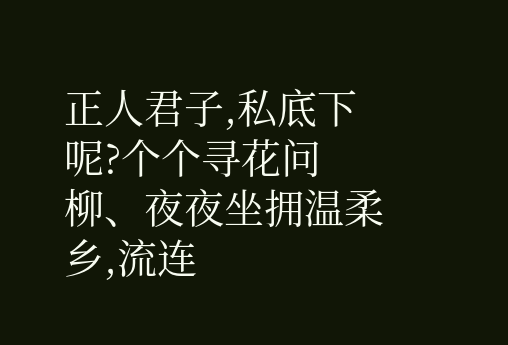正人君子,私底下呢?个个寻花问柳、夜夜坐拥温柔乡,流连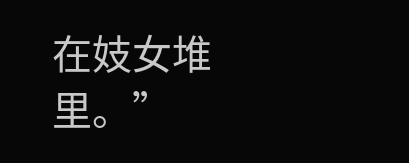在妓女堆里。”